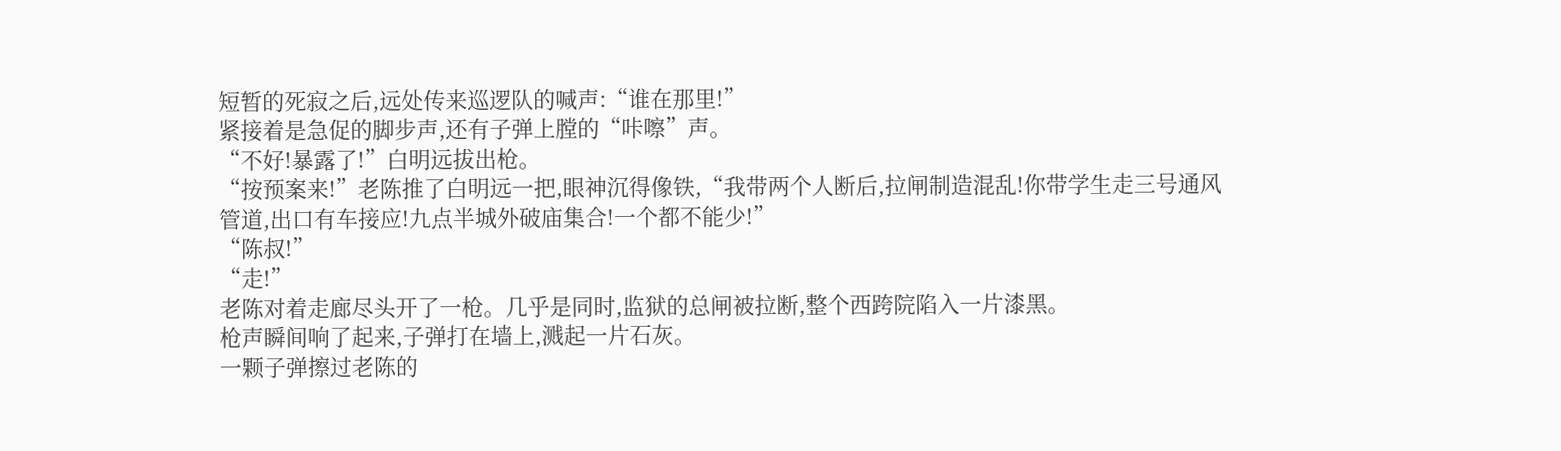短暂的死寂之后,远处传来巡逻队的喊声:“谁在那里!”
紧接着是急促的脚步声,还有子弹上膛的“咔嚓”声。
“不好!暴露了!”白明远拔出枪。
“按预案来!”老陈推了白明远一把,眼神沉得像铁,“我带两个人断后,拉闸制造混乱!你带学生走三号通风管道,出口有车接应!九点半城外破庙集合!一个都不能少!”
“陈叔!”
“走!”
老陈对着走廊尽头开了一枪。几乎是同时,监狱的总闸被拉断,整个西跨院陷入一片漆黑。
枪声瞬间响了起来,子弹打在墙上,溅起一片石灰。
一颗子弹擦过老陈的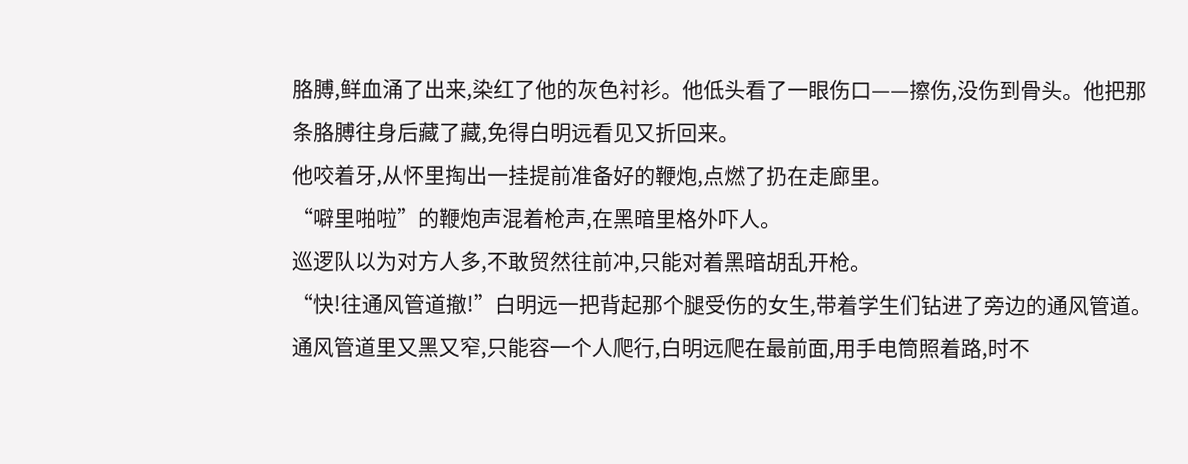胳膊,鲜血涌了出来,染红了他的灰色衬衫。他低头看了一眼伤口——擦伤,没伤到骨头。他把那条胳膊往身后藏了藏,免得白明远看见又折回来。
他咬着牙,从怀里掏出一挂提前准备好的鞭炮,点燃了扔在走廊里。
“噼里啪啦”的鞭炮声混着枪声,在黑暗里格外吓人。
巡逻队以为对方人多,不敢贸然往前冲,只能对着黑暗胡乱开枪。
“快!往通风管道撤!”白明远一把背起那个腿受伤的女生,带着学生们钻进了旁边的通风管道。
通风管道里又黑又窄,只能容一个人爬行,白明远爬在最前面,用手电筒照着路,时不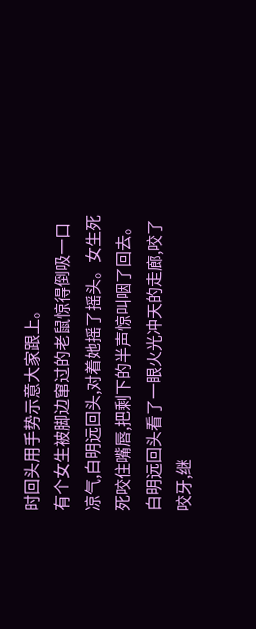时回头用手势示意大家跟上。
有个女生被脚边窜过的老鼠惊得倒吸一口凉气,白明远回头,对着她摇了摇头。女生死死咬住嘴唇,把剩下的半声惊叫咽了回去。
白明远回头看了一眼火光冲天的走廊,咬了咬牙,继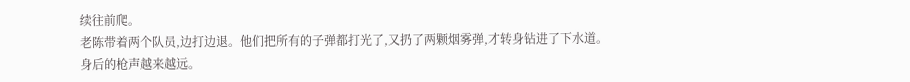续往前爬。
老陈带着两个队员,边打边退。他们把所有的子弹都打光了,又扔了两颗烟雾弹,才转身钻进了下水道。
身后的枪声越来越远。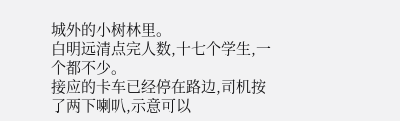城外的小树林里。
白明远清点完人数,十七个学生,一个都不少。
接应的卡车已经停在路边,司机按了两下喇叭,示意可以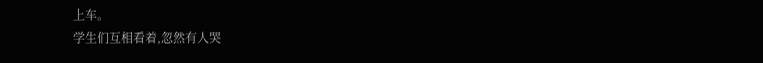上车。
学生们互相看着,忽然有人哭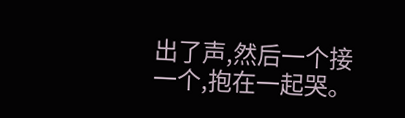出了声,然后一个接一个,抱在一起哭。